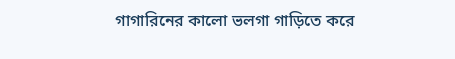গাগারিনের কালো ভলগা গাড়িতে করে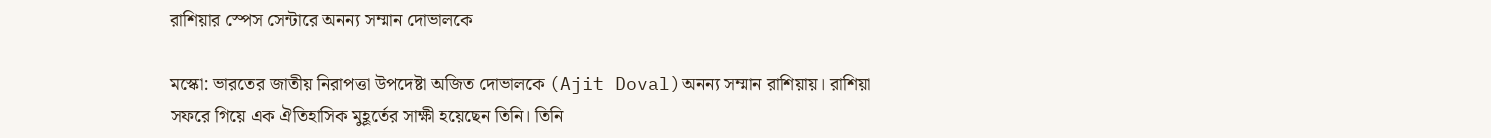রাশিয়ার স্পেস সেন্টারে অনন্য সম্মান দোভালকে

মস্কো: ভারতের জাতীয় নিরাপত্তা উপদেষ্টা অজিত দোভালকে (Ajit Doval)অনন্য সম্মান রাশিয়ায়। রাশিয়া সফরে গিয়ে এক ঐতিহাসিক মুহূর্তের সাক্ষী হয়েছেন তিনি। তিনি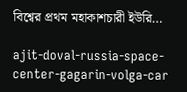বিশ্বের প্রথম মহাকাশচারী ইউরি…

ajit-doval-russia-space-center-gagarin-volga-car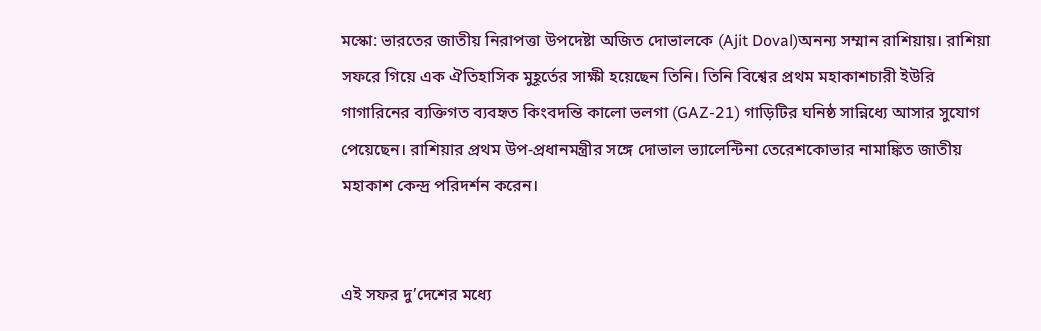মস্কো: ভারতের জাতীয় নিরাপত্তা উপদেষ্টা অজিত দোভালকে (Ajit Doval)অনন্য সম্মান রাশিয়ায়। রাশিয়া সফরে গিয়ে এক ঐতিহাসিক মুহূর্তের সাক্ষী হয়েছেন তিনি। তিনি বিশ্বের প্রথম মহাকাশচারী ইউরি গাগারিনের ব্যক্তিগত ব্যবহৃত কিংবদন্তি কালো ভলগা (GAZ-21) গাড়িটির ঘনিষ্ঠ সান্নিধ্যে আসার সুযোগ পেয়েছেন। রাশিয়ার প্রথম উপ-প্রধানমন্ত্রীর সঙ্গে দোভাল ভ্যালেন্টিনা তেরেশকোভার নামাঙ্কিত জাতীয় মহাকাশ কেন্দ্র পরিদর্শন করেন।


এই সফর দু’দেশের মধ্যে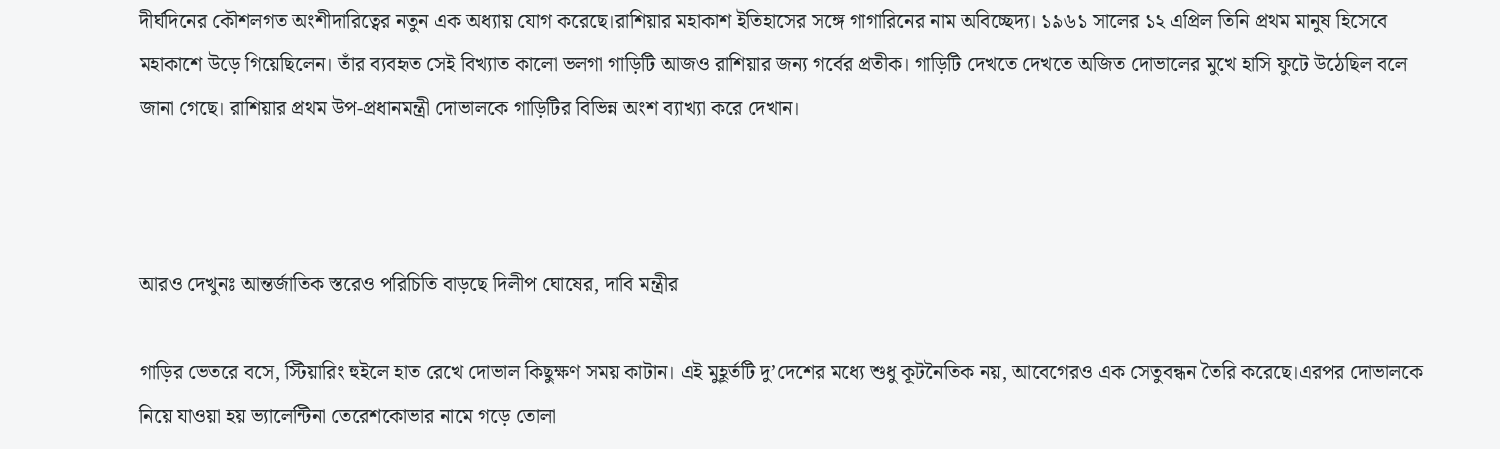দীর্ঘদিনের কৌশলগত অংশীদারিত্বের নতুন এক অধ্যায় যোগ করেছে।রাশিয়ার মহাকাশ ইতিহাসের সঙ্গে গাগারিনের নাম অবিচ্ছেদ্য। ১৯৬১ সালের ১২ এপ্রিল তিনি প্রথম মানুষ হিসেবে মহাকাশে উড়ে গিয়েছিলেন। তাঁর ব্যবহৃত সেই বিখ্যাত কালো ভলগা গাড়িটি আজও রাশিয়ার জন্য গর্বের প্রতীক। গাড়িটি দেখতে দেখতে অজিত দোভালের মুখে হাসি ফুটে উঠেছিল বলে জানা গেছে। রাশিয়ার প্রথম উপ-প্রধানমন্ত্রী দোভালকে গাড়িটির বিভিন্ন অংশ ব্যাখ্যা করে দেখান।



আরও দেখুনঃ আন্তর্জাতিক স্তরেও পরিচিতি বাড়ছে দিলীপ ঘোষের, দাবি মন্ত্রীর

গাড়ির ভেতরে বসে, স্টিয়ারিং হুইলে হাত রেখে দোভাল কিছুক্ষণ সময় কাটান। এই মুহূর্তটি দু’দেশের মধ্যে শুধু কূটনৈতিক নয়, আবেগেরও এক সেতুবন্ধন তৈরি করেছে।এরপর দোভালকে নিয়ে যাওয়া হয় ভ্যালেন্টিনা তেরেশকোভার নামে গড়ে তোলা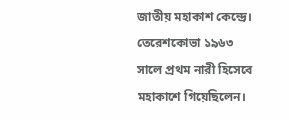জাতীয় মহাকাশ কেন্দ্রে। তেরেশকোভা ১৯৬৩ সালে প্রথম নারী হিসেবে মহাকাশে গিয়েছিলেন।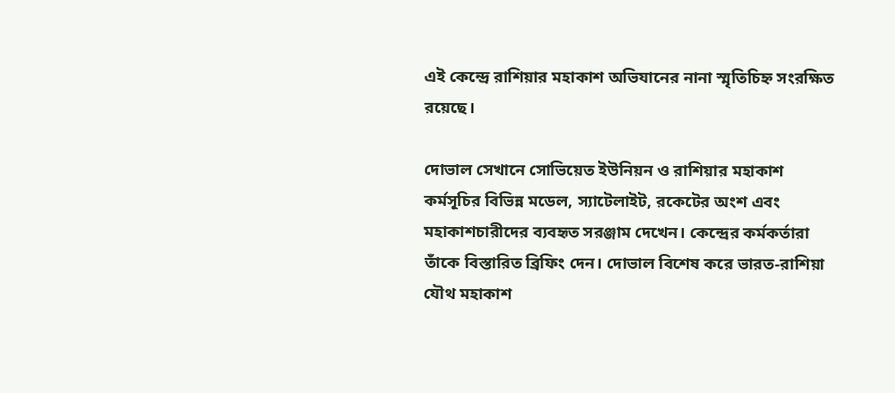এই কেন্দ্রে রাশিয়ার মহাকাশ অভিযানের নানা স্মৃতিচিহ্ন সংরক্ষিত রয়েছে।

দোভাল সেখানে সোভিয়েত ইউনিয়ন ও রাশিয়ার মহাকাশ কর্মসূচির বিভিন্ন মডেল, স্যাটেলাইট, রকেটের অংশ এবং মহাকাশচারীদের ব্যবহৃত সরঞ্জাম দেখেন। কেন্দ্রের কর্মকর্তারা তাঁকে বিস্তারিত ব্রিফিং দেন। দোভাল বিশেষ করে ভারত-রাশিয়া যৌথ মহাকাশ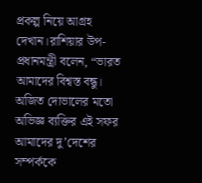প্রকল্প নিয়ে আগ্রহ দেখান।রাশিয়ার উপ-প্রধানমন্ত্রী বলেন, “ভারত আমাদের বিশ্বস্ত বন্ধু। অজিত দোভালের মতো অভিজ্ঞ ব্যক্তির এই সফর আমাদের দু’দেশের সম্পর্ককে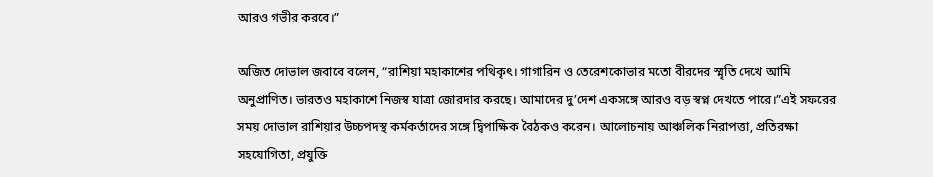আরও গভীর করবে।”

অজিত দোভাল জবাবে বলেন, “রাশিয়া মহাকাশের পথিকৃৎ। গাগারিন ও তেরেশকোভার মতো বীরদের স্মৃতি দেখে আমি অনুপ্রাণিত। ভারতও মহাকাশে নিজস্ব যাত্রা জোরদার করছে। আমাদের দু’দেশ একসঙ্গে আরও বড় স্বপ্ন দেখতে পারে।”এই সফরের সময় দোভাল রাশিয়ার উচ্চপদস্থ কর্মকর্তাদের সঙ্গে দ্বিপাক্ষিক বৈঠকও করেন। আলোচনায় আঞ্চলিক নিরাপত্তা, প্রতিরক্ষা সহযোগিতা, প্রযুক্তি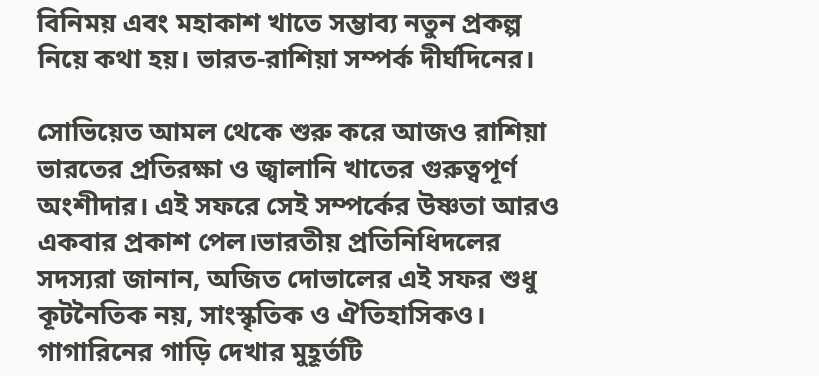বিনিময় এবং মহাকাশ খাতে সম্ভাব্য নতুন প্রকল্প নিয়ে কথা হয়। ভারত-রাশিয়া সম্পর্ক দীর্ঘদিনের।

সোভিয়েত আমল থেকে শুরু করে আজও রাশিয়া ভারতের প্রতিরক্ষা ও জ্বালানি খাতের গুরুত্বপূর্ণ অংশীদার। এই সফরে সেই সম্পর্কের উষ্ণতা আরও একবার প্রকাশ পেল।ভারতীয় প্রতিনিধিদলের সদস্যরা জানান, অজিত দোভালের এই সফর শুধু কূটনৈতিক নয়, সাংস্কৃতিক ও ঐতিহাসিকও। গাগারিনের গাড়ি দেখার মুহূর্তটি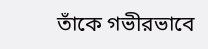তাঁকে গভীরভাবে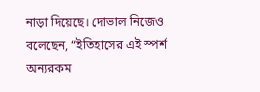নাড়া দিয়েছে। দোভাল নিজেও বলেছেন, “ইতিহাসের এই স্পর্শ অন্যরকম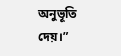অনুভূতি দেয়।”